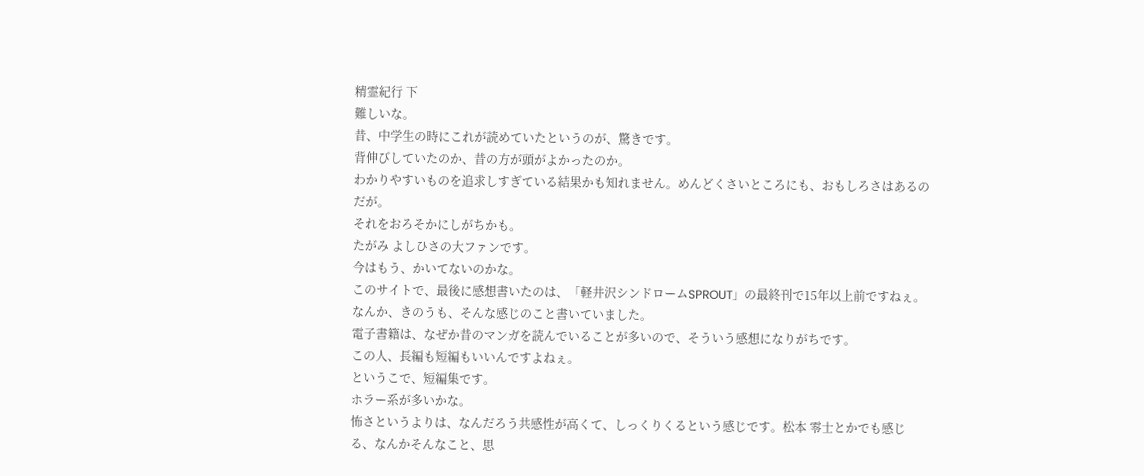精霊紀行 下
難しいな。
昔、中学生の時にこれが読めていたというのが、驚きです。
背伸びしていたのか、昔の方が頭がよかったのか。
わかりやすいものを追求しすぎている結果かも知れません。めんどくさいところにも、おもしろさはあるのだが。
それをおろそかにしがちかも。
たがみ よしひさの大ファンです。
今はもう、かいてないのかな。
このサイトで、最後に感想書いたのは、「軽井沢シンドロームSPROUT」の最終刊で15年以上前ですねぇ。なんか、きのうも、そんな感じのこと書いていました。
電子書籍は、なぜか昔のマンガを読んでいることが多いので、そういう感想になりがちです。
この人、長編も短編もいいんですよねぇ。
というこで、短編集です。
ホラー系が多いかな。
怖さというよりは、なんだろう共感性が高くて、しっくりくるという感じです。松本 零士とかでも感じる、なんかそんなこと、思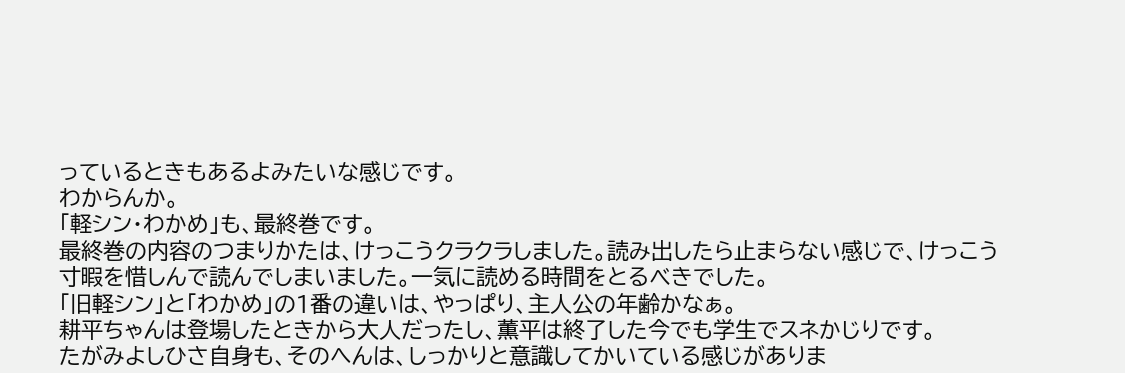っているときもあるよみたいな感じです。
わからんか。
「軽シン・わかめ」も、最終巻です。
最終巻の内容のつまりかたは、けっこうクラクラしました。読み出したら止まらない感じで、けっこう寸暇を惜しんで読んでしまいました。一気に読める時間をとるべきでした。
「旧軽シン」と「わかめ」の1番の違いは、やっぱり、主人公の年齢かなぁ。
耕平ちゃんは登場したときから大人だったし、薫平は終了した今でも学生でスネかじりです。
たがみよしひさ自身も、そのへんは、しっかりと意識してかいている感じがありま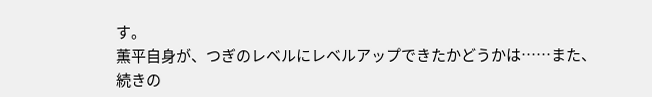す。
薫平自身が、つぎのレベルにレベルアップできたかどうかは……また、続きの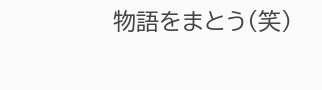物語をまとう(笑)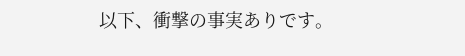以下、衝撃の事実ありです。